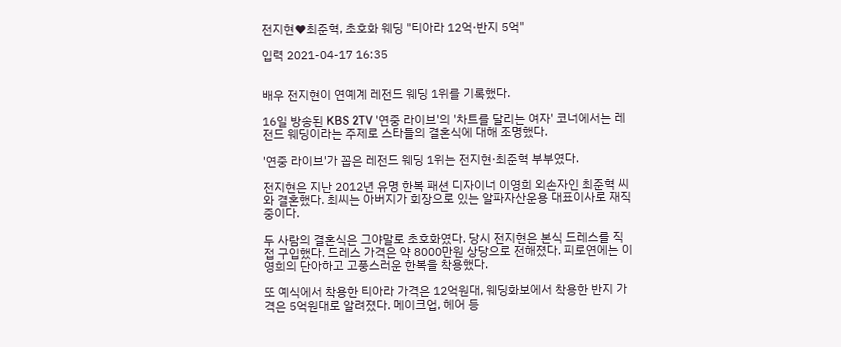전지현♥최준혁, 초호화 웨딩 "티아라 12억·반지 5억"

입력 2021-04-17 16:35


배우 전지현이 연예계 레전드 웨딩 1위를 기록했다.

16일 방송된 KBS 2TV '연중 라이브'의 '차트를 달리는 여자' 코너에서는 레전드 웨딩이라는 주제로 스타들의 결혼식에 대해 조명했다.

'연중 라이브'가 꼽은 레전드 웨딩 1위는 전지현·최준혁 부부였다.

전지현은 지난 2012년 유명 한복 패션 디자이너 이영희 외손자인 최준혁 씨와 결혼했다. 최씨는 아버지가 회장으로 있는 알파자산운용 대표이사로 재직 중이다.

두 사람의 결혼식은 그야말로 초호화였다. 당시 전지현은 본식 드레스를 직접 구입했다. 드레스 가격은 약 8000만원 상당으로 전해졌다. 피로연에는 이영희의 단아하고 고풍스러운 한복을 착용했다.

또 예식에서 착용한 티아라 가격은 12억원대, 웨딩화보에서 착용한 반지 가격은 5억원대로 알려졌다. 메이크업, 헤어 등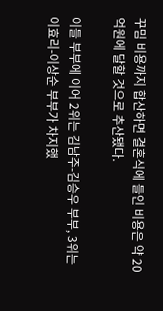꾸밈 비용까지 합산하면 결혼식에 들인 비용은 약 20억원에 달할 것으로 추산됐다.

이들 부부에 이어 2위는 김남주-김승우 부부, 3위는 이효리-이상순 부부가 차지했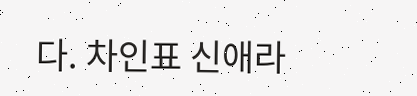다. 차인표 신애라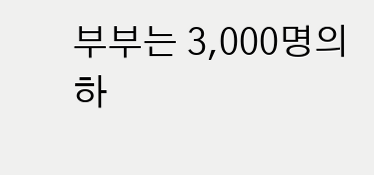부부는 3,000명의 하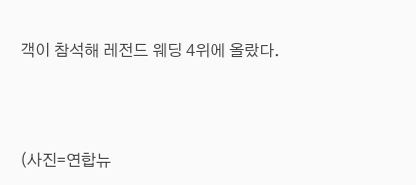객이 참석해 레전드 웨딩 4위에 올랐다.



(사진=연합뉴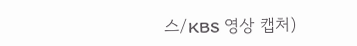스/KBS 영상 캡처)